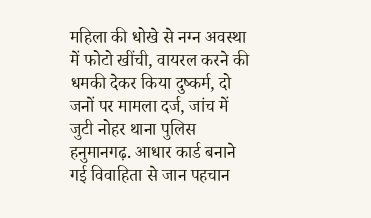महिला की धोखे से नग्न अवस्था में फोटो खींची, वायरल करने की धमकी देकर किया दुष्कर्म, दो जनों पर मामला दर्ज, जांच में जुटी नोहर थाना पुलिस
हनुमानगढ़. आधार कार्ड बनाने गई विवाहिता से जान पहचान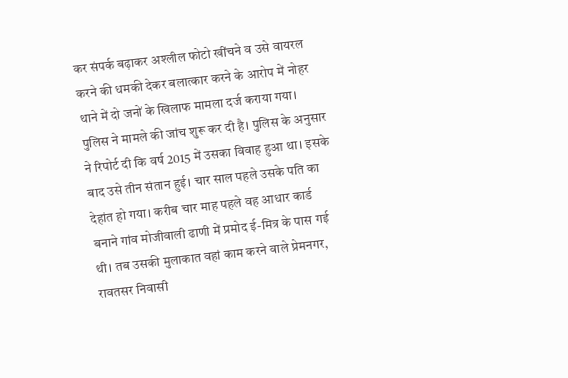कर संपर्क बढ़ाकर अश्लील फोटो खींचने व उसे वायरल करने की धमकी देकर बलात्कार करने के आरोप में नोहर थाने में दो जनों के खिलाफ मामला दर्ज कराया गया। पुलिस ने मामले की जांच शुरू कर दी है। पुलिस के अनुसार ने रिपोर्ट दी कि वर्ष 2015 में उसका विवाह हुआ था। इसके बाद उसे तीन संतान हुई। चार साल पहले उसके पति का देहांत हो गया। करीब चार माह पहले वह आधार कार्ड बनाने गांव मोजीवाली ढाणी में प्रमोद ई-मित्र के पास गई थी। तब उसकी मुलाकात वहां काम करने वाले प्रेमनगर, रावतसर निवासी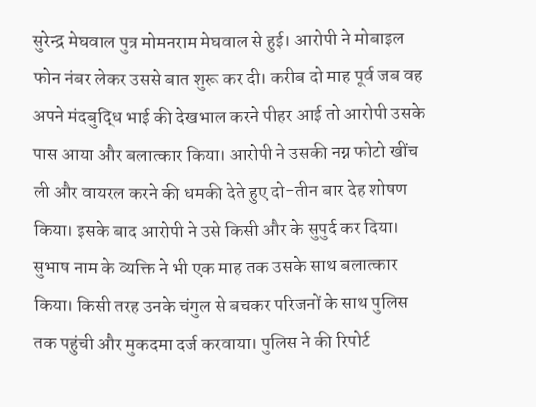सुरेन्द्र मेघवाल पुत्र मोमनराम मेघवाल से हुई। आरोपी ने मोबाइल फोन नंबर लेकर उससे बात शुरू कर दी। करीब दो माह पूर्व जब वह अपने मंदबुद्धि भाई की देखभाल करने पीहर आई तो आरोपी उसके पास आया और बलात्कार किया। आरोपी ने उसकी नग्न फोटो खींच ली और वायरल करने की धमकी देते हुए दो-तीन बार देह शोषण किया। इसके बाद आरोपी ने उसे किसी और के सुपुर्द कर दिया। सुभाष नाम के व्यक्ति ने भी एक माह तक उसके साथ बलात्कार किया। किसी तरह उनके चंगुल से बचकर परिजनों के साथ पुलिस तक पहुंची और मुकदमा दर्ज करवाया। पुलिस ने की रिपोर्ट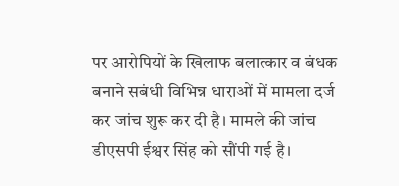पर आरोपियों के खिलाफ बलात्कार व बंधक बनाने सबंधी विभिन्न धाराओं में मामला दर्ज कर जांच शुरू कर दी है। मामले की जांच डीएसपी ईश्वर सिंह को सौंपी गई है।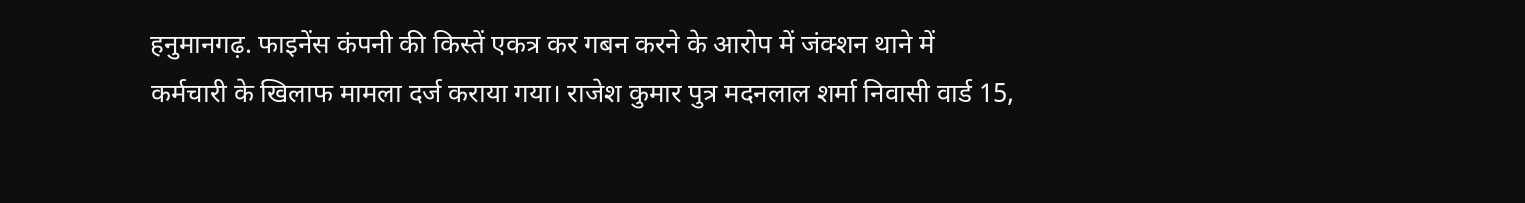हनुमानगढ़. फाइनेंस कंपनी की किस्तें एकत्र कर गबन करने के आरोप में जंक्शन थाने में कर्मचारी के खिलाफ मामला दर्ज कराया गया। राजेश कुमार पुत्र मदनलाल शर्मा निवासी वार्ड 15,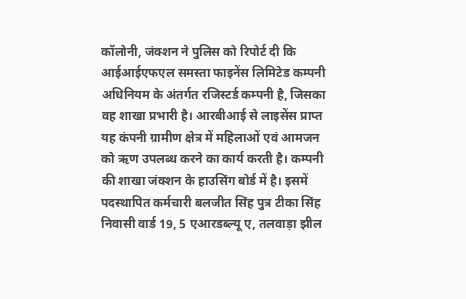कॉलोनी, जंक्शन ने पुलिस को रिपोर्ट दी कि आईआईएफएल समस्ता फाइनेंस लिमिटेड कम्पनी अधिनियम के अंतर्गत रजिस्टर्ड कम्पनी है, जिसका वह शाखा प्रभारी है। आरबीआई से लाइसेंस प्राप्त यह कंपनी ग्रामीण क्षेत्र में महिलाओं एवं आमजन को ऋण उपलब्ध करने का कार्य करती है। कम्पनी की शाखा जंक्शन के हाउसिंग बोर्ड में है। इसमें पदस्थापित कर्मचारी बलजीत सिंह पुत्र टीका सिंह निवासी वार्ड 19, 5 एआरडब्ल्यू ए, तलवाड़ा झील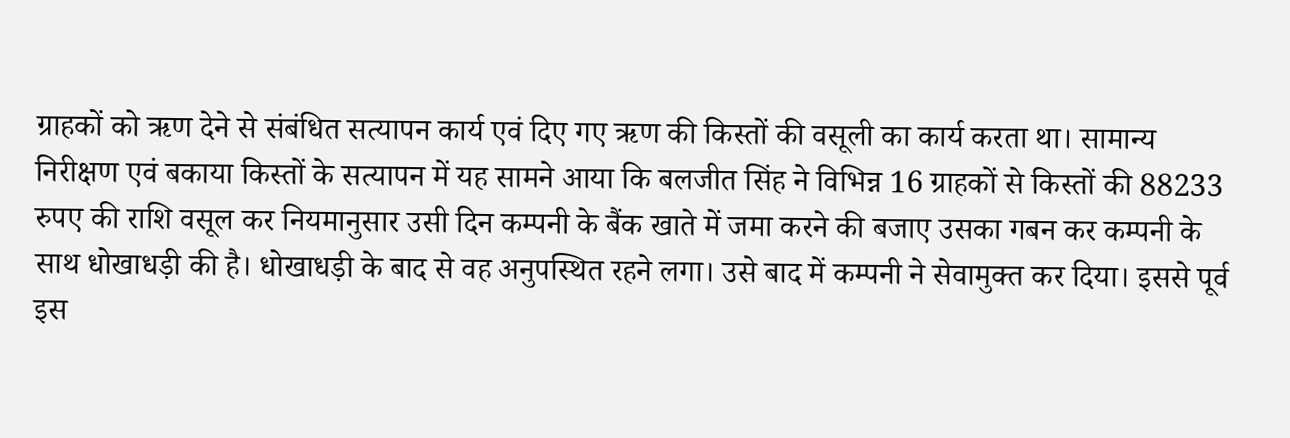ग्राहकों को ऋण देने से संबंधित सत्यापन कार्य एवं दिए गए ऋण की किस्तों की वसूली का कार्य करता था। सामान्य निरीक्षण एवं बकाया किस्तों के सत्यापन में यह सामने आया कि बलजीत सिंह ने विभिन्न 16 ग्राहकों से किस्तों की 88233 रुपए की राशि वसूल कर नियमानुसार उसी दिन कम्पनी के बैंक खाते में जमा करने की बजाए उसका गबन कर कम्पनी के साथ धोखाधड़ी की है। धोखाधड़ी के बाद से वह अनुपस्थित रहने लगा। उसे बाद में कम्पनी ने सेवामुक्त कर दिया। इससे पूर्व इस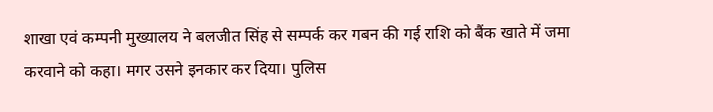शाखा एवं कम्पनी मुख्यालय ने बलजीत सिंह से सम्पर्क कर गबन की गई राशि को बैंक खाते में जमा करवाने को कहा। मगर उसने इनकार कर दिया। पुलिस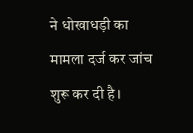ने धोखाधड़ी का मामला दर्ज कर जांच शुरू कर दी है।